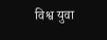विश्व युवा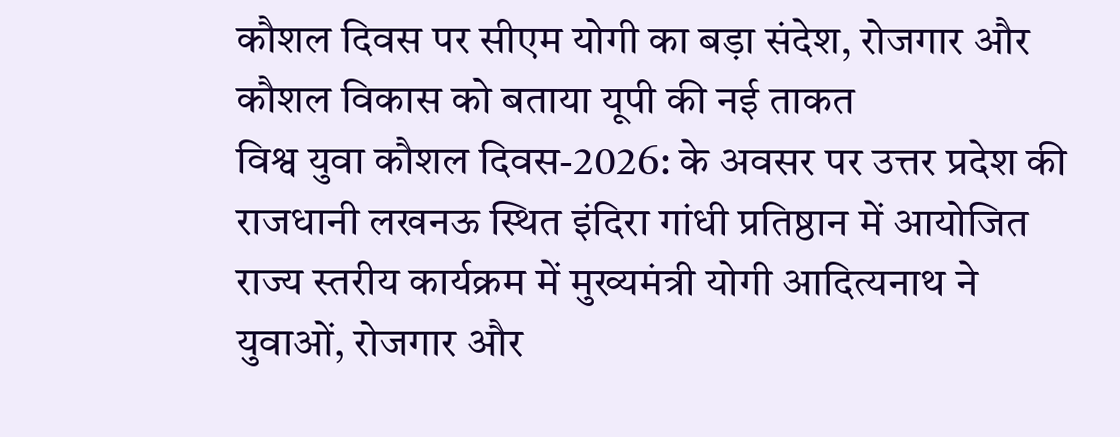कौशल दिवस पर सीएम योगी का बड़ा संदेश, रोजगार और कौशल विकास को बताया यूपी की नई ताकत
विश्व युवा कौशल दिवस-2026: के अवसर पर उत्तर प्रदेश की राजधानी लखनऊ स्थित इंदिरा गांधी प्रतिष्ठान में आयोजित राज्य स्तरीय कार्यक्रम में मुख्यमंत्री योगी आदित्यनाथ ने युवाओं, रोजगार और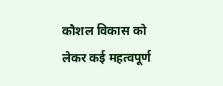कौशल विकास को लेकर कई महत्वपूर्ण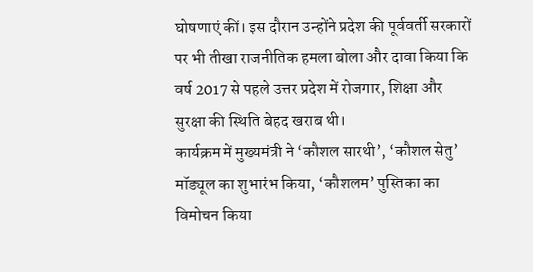घोषणाएं कीं। इस दौरान उन्होंने प्रदेश की पूर्ववर्ती सरकारों पर भी तीखा राजनीतिक हमला बोला और दावा किया कि वर्ष 2017 से पहले उत्तर प्रदेश में रोजगार, शिक्षा और सुरक्षा की स्थिति बेहद खराब थी।
कार्यक्रम में मुख्यमंत्री ने ‘कौशल सारथी’, ‘कौशल सेतु’ मॉड्यूल का शुभारंभ किया, ‘कौशलम’ पुस्तिका का विमोचन किया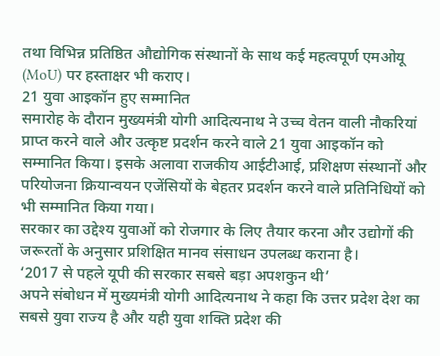तथा विभिन्न प्रतिष्ठित औद्योगिक संस्थानों के साथ कई महत्वपूर्ण एमओयू (MoU) पर हस्ताक्षर भी कराए।
21 युवा आइकॉन हुए सम्मानित
समारोह के दौरान मुख्यमंत्री योगी आदित्यनाथ ने उच्च वेतन वाली नौकरियां प्राप्त करने वाले और उत्कृष्ट प्रदर्शन करने वाले 21 युवा आइकॉन को सम्मानित किया। इसके अलावा राजकीय आईटीआई, प्रशिक्षण संस्थानों और परियोजना क्रियान्वयन एजेंसियों के बेहतर प्रदर्शन करने वाले प्रतिनिधियों को भी सम्मानित किया गया।
सरकार का उद्देश्य युवाओं को रोजगार के लिए तैयार करना और उद्योगों की जरूरतों के अनुसार प्रशिक्षित मानव संसाधन उपलब्ध कराना है।
‘2017 से पहले यूपी की सरकार सबसे बड़ा अपशकुन थी’
अपने संबोधन में मुख्यमंत्री योगी आदित्यनाथ ने कहा कि उत्तर प्रदेश देश का सबसे युवा राज्य है और यही युवा शक्ति प्रदेश की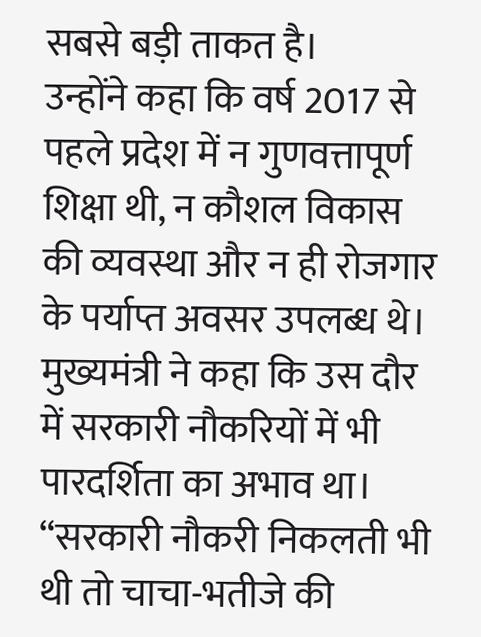सबसे बड़ी ताकत है।
उन्होंने कहा कि वर्ष 2017 से पहले प्रदेश में न गुणवत्तापूर्ण शिक्षा थी, न कौशल विकास की व्यवस्था और न ही रोजगार के पर्याप्त अवसर उपलब्ध थे।
मुख्यमंत्री ने कहा कि उस दौर में सरकारी नौकरियों में भी पारदर्शिता का अभाव था।
“सरकारी नौकरी निकलती भी थी तो चाचा-भतीजे की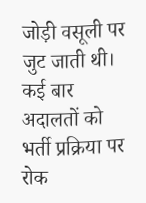जोड़ी वसूली पर जुट जाती थी। कई बार अदालतों को भर्ती प्रक्रिया पर रोक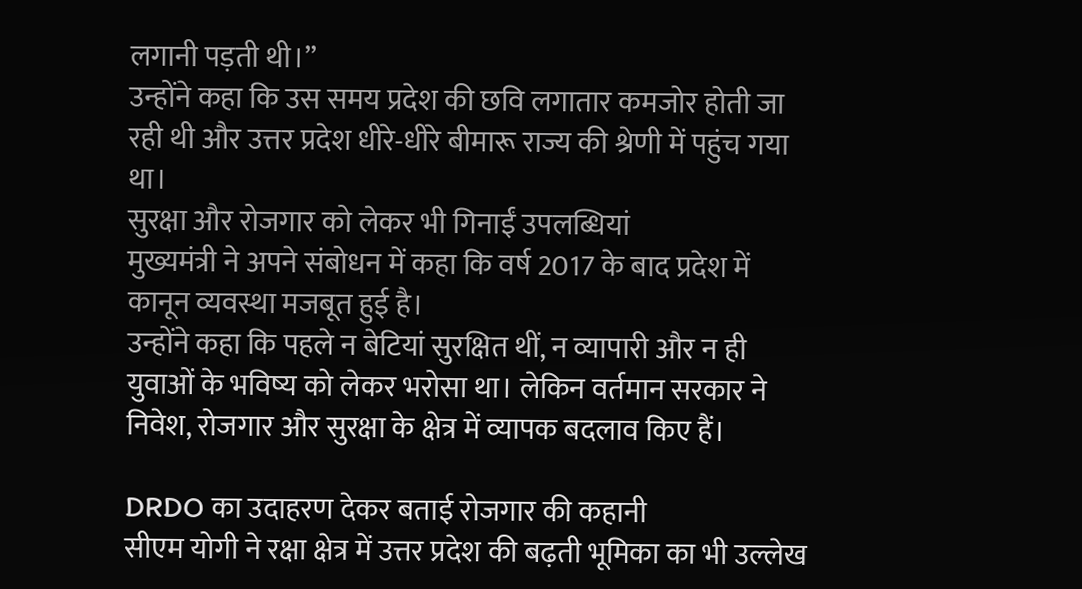लगानी पड़ती थी।”
उन्होंने कहा कि उस समय प्रदेश की छवि लगातार कमजोर होती जा रही थी और उत्तर प्रदेश धीरे-धीरे बीमारू राज्य की श्रेणी में पहुंच गया था।
सुरक्षा और रोजगार को लेकर भी गिनाईं उपलब्धियां
मुख्यमंत्री ने अपने संबोधन में कहा कि वर्ष 2017 के बाद प्रदेश में कानून व्यवस्था मजबूत हुई है।
उन्होंने कहा कि पहले न बेटियां सुरक्षित थीं, न व्यापारी और न ही युवाओं के भविष्य को लेकर भरोसा था। लेकिन वर्तमान सरकार ने निवेश, रोजगार और सुरक्षा के क्षेत्र में व्यापक बदलाव किए हैं।

DRDO का उदाहरण देकर बताई रोजगार की कहानी
सीएम योगी ने रक्षा क्षेत्र में उत्तर प्रदेश की बढ़ती भूमिका का भी उल्लेख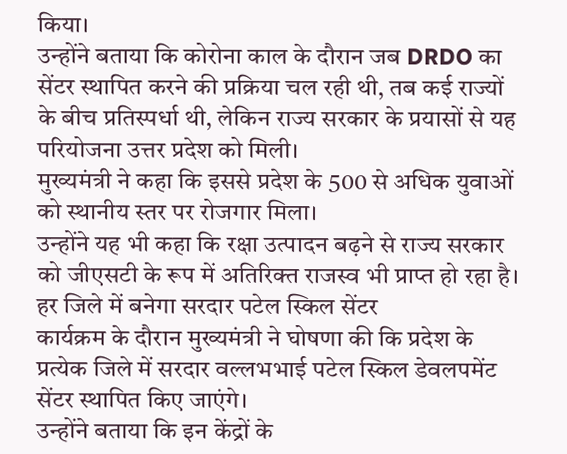किया।
उन्होंने बताया कि कोरोना काल के दौरान जब DRDO का सेंटर स्थापित करने की प्रक्रिया चल रही थी, तब कई राज्यों के बीच प्रतिस्पर्धा थी, लेकिन राज्य सरकार के प्रयासों से यह परियोजना उत्तर प्रदेश को मिली।
मुख्यमंत्री ने कहा कि इससे प्रदेश के 500 से अधिक युवाओं को स्थानीय स्तर पर रोजगार मिला।
उन्होंने यह भी कहा कि रक्षा उत्पादन बढ़ने से राज्य सरकार को जीएसटी के रूप में अतिरिक्त राजस्व भी प्राप्त हो रहा है।
हर जिले में बनेगा सरदार पटेल स्किल सेंटर
कार्यक्रम के दौरान मुख्यमंत्री ने घोषणा की कि प्रदेश के प्रत्येक जिले में सरदार वल्लभभाई पटेल स्किल डेवलपमेंट सेंटर स्थापित किए जाएंगे।
उन्होंने बताया कि इन केंद्रों के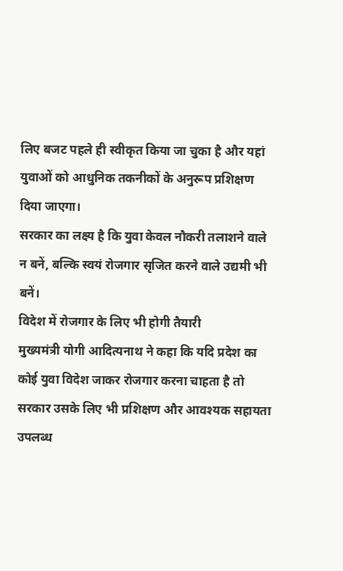लिए बजट पहले ही स्वीकृत किया जा चुका है और यहां युवाओं को आधुनिक तकनीकों के अनुरूप प्रशिक्षण दिया जाएगा।
सरकार का लक्ष्य है कि युवा केवल नौकरी तलाशने वाले न बनें, बल्कि स्वयं रोजगार सृजित करने वाले उद्यमी भी बनें।
विदेश में रोजगार के लिए भी होगी तैयारी
मुख्यमंत्री योगी आदित्यनाथ ने कहा कि यदि प्रदेश का कोई युवा विदेश जाकर रोजगार करना चाहता है तो सरकार उसके लिए भी प्रशिक्षण और आवश्यक सहायता उपलब्ध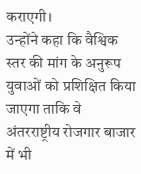कराएगी।
उन्होंने कहा कि वैश्विक स्तर की मांग के अनुरूप युवाओं को प्रशिक्षित किया जाएगा ताकि वे अंतरराष्ट्रीय रोजगार बाजार में भी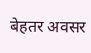बेहतर अवसर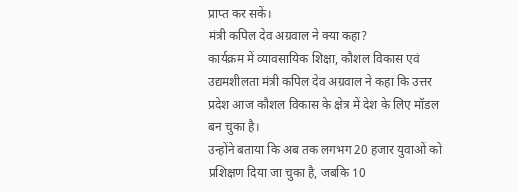प्राप्त कर सकें।
मंत्री कपिल देव अग्रवाल ने क्या कहा?
कार्यक्रम में व्यावसायिक शिक्षा, कौशल विकास एवं उद्यमशीलता मंत्री कपिल देव अग्रवाल ने कहा कि उत्तर प्रदेश आज कौशल विकास के क्षेत्र में देश के लिए मॉडल बन चुका है।
उन्होंने बताया कि अब तक लगभग 20 हजार युवाओं को प्रशिक्षण दिया जा चुका है, जबकि 10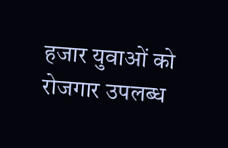हजार युवाओं को रोजगार उपलब्ध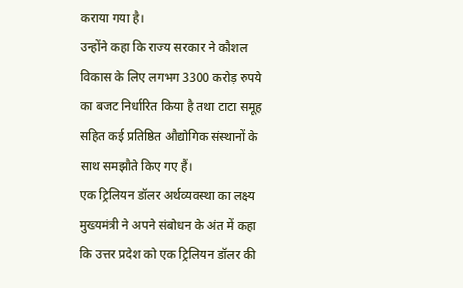कराया गया है।
उन्होंने कहा कि राज्य सरकार ने कौशल विकास के लिए लगभग 3300 करोड़ रुपये का बजट निर्धारित किया है तथा टाटा समूह सहित कई प्रतिष्ठित औद्योगिक संस्थानों के साथ समझौते किए गए हैं।
एक ट्रिलियन डॉलर अर्थव्यवस्था का लक्ष्य
मुख्यमंत्री ने अपने संबोधन के अंत में कहा कि उत्तर प्रदेश को एक ट्रिलियन डॉलर की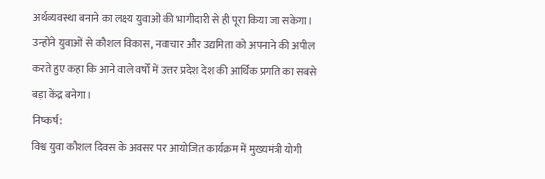अर्थव्यवस्था बनाने का लक्ष्य युवाओं की भागीदारी से ही पूरा किया जा सकेगा।
उन्होंने युवाओं से कौशल विकास, नवाचार और उद्यमिता को अपनाने की अपील करते हुए कहा कि आने वाले वर्षों में उत्तर प्रदेश देश की आर्थिक प्रगति का सबसे बड़ा केंद्र बनेगा।
निष्कर्ष:
विश्व युवा कौशल दिवस के अवसर पर आयोजित कार्यक्रम में मुख्यमंत्री योगी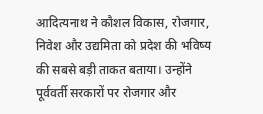आदित्यनाथ ने कौशल विकास, रोजगार, निवेश और उद्यमिता को प्रदेश की भविष्य की सबसे बड़ी ताकत बताया। उन्होंने पूर्ववर्ती सरकारों पर रोजगार और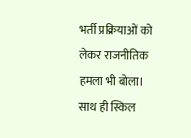भर्ती प्रक्रियाओं को लेकर राजनीतिक हमला भी बोला। साथ ही स्किल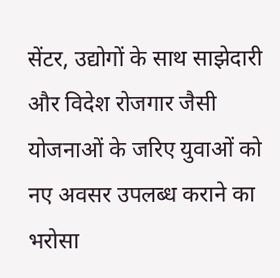सेंटर, उद्योगों के साथ साझेदारी और विदेश रोजगार जैसी योजनाओं के जरिए युवाओं को नए अवसर उपलब्ध कराने का भरोसा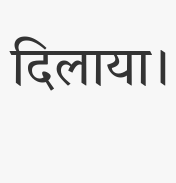दिलाया।